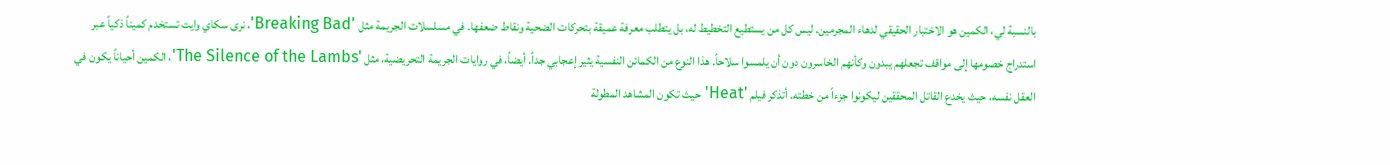بالنسبة لي، الكمين هو الاختبار الحقيقي لدهاء المجرمين. ليس كل من يستطيع التخطيط له، بل يتطلب معرفة عميقة بتحركات الضحية ونقاط ضعفها. في مسلسلات الجريمة مثل 'Breaking Bad'، نرى سكاي وايت تستخدم كميناً ذكياً عبر استدراج خصومها إلى مواقف تجعلهم يبدون وكأنهم الخاسرون دون أن يلمسوا سلاحاً. هذا النوع من الكمائن النفسية يثير إعجابي جداً. أيضاً، في روايات الجريمة التحريضية، مثل 'The Silence of the Lambs'، الكمين أحياناً يكون في العقل نفسه، حيث يخدع القاتل المحققين ليكونوا جزءاً من خطته. أتذكر فيلم 'Heat' حيث تكون المشاهد المطولة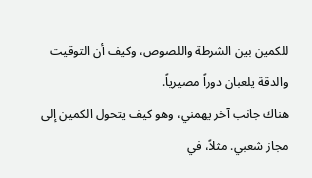للكمين بين الشرطة واللصوص، وكيف أن التوقيت والدقة يلعبان دوراً مصيرياً.
هناك جانب آخر يهمني، وهو كيف يتحول الكمين إلى مجاز شعبي. مثلاً، في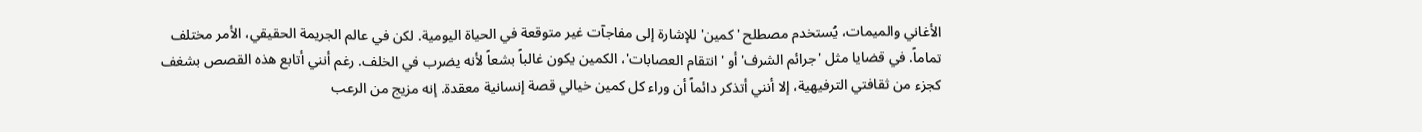الأغاني والميمات، يُستخدم مصطلح 'كمين' للإشارة إلى مفاجآت غير متوقعة في الحياة اليومية. لكن في عالم الجريمة الحقيقي، الأمر مختلف تماماً. في قضايا مثل 'جرائم الشرف' أو 'انتقام العصابات'، الكمين يكون غالباً بشعاً لأنه يضرب في الخلف. رغم أنني أتابع هذه القصص بشغف كجزء من ثقافتي الترفيهية، إلا أنني أتذكر دائماً أن وراء كل كمين خيالي قصة إنسانية معقدة. إنه مزيج من الرعب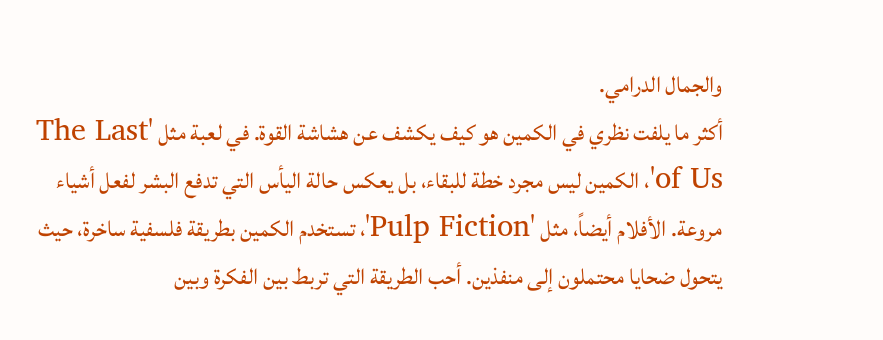والجمال الدرامي.
أكثر ما يلفت نظري في الكمين هو كيف يكشف عن هشاشة القوة. في لعبة مثل 'The Last of Us'، الكمين ليس مجرد خطة للبقاء، بل يعكس حالة اليأس التي تدفع البشر لفعل أشياء مروعة. الأفلام أيضاً، مثل 'Pulp Fiction'، تستخدم الكمين بطريقة فلسفية ساخرة، حيث يتحول ضحايا محتملون إلى منفذين. أحب الطريقة التي تربط بين الفكرة وبين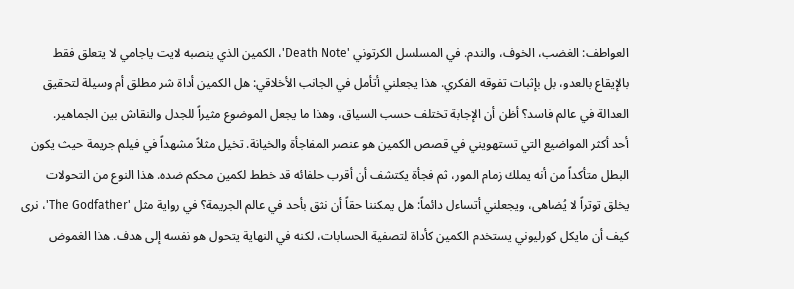العواطف: الغضب، الخوف، والندم. في المسلسل الكرتوني 'Death Note'، الكمين الذي ينصبه لايت ياجامي لا يتعلق فقط بالإيقاع بالعدو، بل بإثبات تفوقه الفكري. هذا يجعلني أتأمل في الجانب الأخلاقي: هل الكمين أداة شر مطلق أم وسيلة لتحقيق العدالة في عالم فاسد؟ أظن أن الإجابة تختلف حسب السياق، وهذا ما يجعل الموضوع مثيراً للجدل والنقاش بين الجماهير.
أحد أكثر المواضيع التي تستهويني في قصص الكمين هو عنصر المفاجأة والخيانة. تخيل مثلاً مشهداً في فيلم جريمة حيث يكون البطل متأكداً من أنه يملك زمام المور، ثم فجأة يكتشف أن أقرب حلفائه قد خطط لكمين محكم ضده. هذا النوع من التحولات يخلق توتراً لا يُضاهى، ويجعلني أتساءل دائماً: هل يمكننا حقاً أن نثق بأحد في عالم الجريمة؟ في رواية مثل 'The Godfather'، نرى كيف أن مايكل كورليوني يستخدم الكمين كأداة لتصفية الحسابات، لكنه في النهاية يتحول هو نفسه إلى هدف. هذا الغموض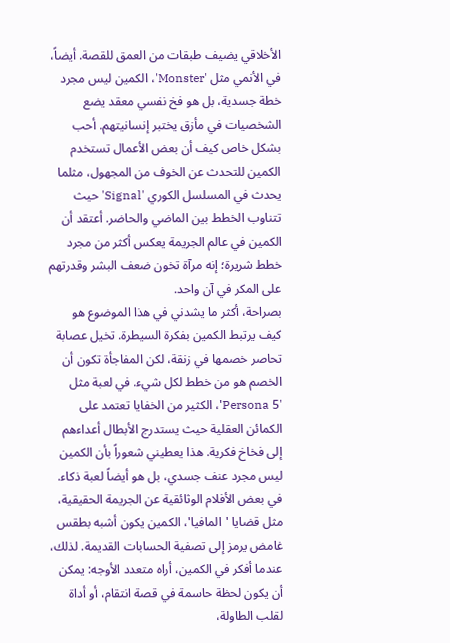الأخلاقي يضيف طبقات من العمق للقصة. أيضاً، في الأنمي مثل 'Monster'، الكمين ليس مجرد خطة جسدية، بل هو فخ نفسي معقد يضع الشخصيات في مأزق يختبر إنسانيتهم. أحب بشكل خاص كيف أن بعض الأعمال تستخدم الكمين للتحدث عن الخوف من المجهول، مثلما يحدث في المسلسل الكوري 'Signal' حيث تتناوب الخطط بين الماضي والحاضر. أعتقد أن الكمين في عالم الجريمة يعكس أكثر من مجرد خطط شريرة؛ إنه مرآة تخون ضعف البشر وقدرتهم على المكر في آن واحد.
بصراحة، أكثر ما يشدني في هذا الموضوع هو كيف يرتبط الكمين بفكرة السيطرة. تخيل عصابة تحاصر خصمها في زنقة، لكن المفاجأة تكون أن الخصم هو من خطط لكل شيء. في لعبة مثل 'Persona 5'، الكثير من الخفايا تعتمد على الكمائن العقلية حيث يستدرج الأبطال أعداءهم إلى فخاخ فكرية. هذا يعطيني شعوراً بأن الكمين ليس مجرد عنف جسدي، بل هو أيضاً لعبة ذكاء. في بعض الأفلام الوثائقية عن الجريمة الحقيقية، مثل قضايا 'المافيا'، الكمين يكون أشبه بطقس غامض يرمز إلى تصفية الحسابات القديمة. لذلك، عندما أفكر في الكمين، أراه متعدد الأوجه: يمكن أن يكون لحظة حاسمة في قصة انتقام، أو أداة لقلب الطاولة،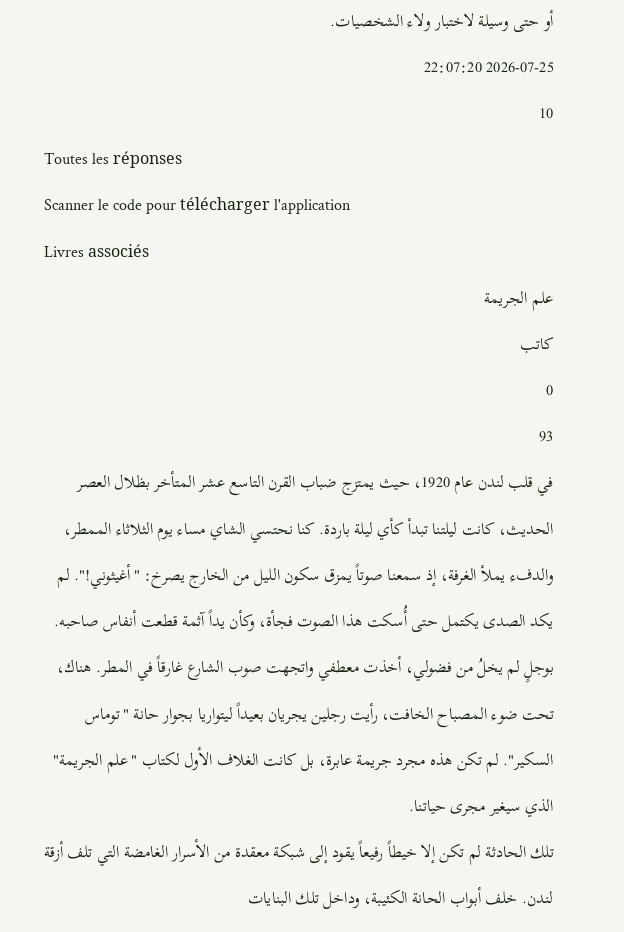أو حتى وسيلة لاختبار ولاء الشخصيات.
2026-07-25 22:07:20
10
Toutes les réponses
Scanner le code pour télécharger l'application
Livres associés
علم الجريمة
كاتب
0
93
في قلب لندن عام 1920، حيث يمتزج ضباب القرن التاسع عشر المتأخر بظلال العصر الحديث، كانت ليلتنا تبدأ كأي ليلة باردة. كنا نحتسي الشاي مساء يوم الثلاثاء الممطر، والدفء يملأ الغرفة، إذ سمعنا صوتاً يمزق سكون الليل من الخارج يصرخ: "أغيثوني!". لم يكد الصدى يكتمل حتى أُسكت هذا الصوت فجأة، وكأن يداً آثمة قطعت أنفاس صاحبه.
بوجلٍ لم يخلُ من فضولي، أخذت معطفي واتجهت صوب الشارع غارقاً في المطر. هناك، تحت ضوء المصباح الخافت، رأيت رجلين يجريان بعيداً ليتواريا بجوار حانة "توماس السكير". لم تكن هذه مجرد جريمة عابرة، بل كانت الغلاف الأول لكتاب "علم الجريمة" الذي سيغير مجرى حياتنا.
تلك الحادثة لم تكن إلا خيطاً رفيعاً يقود إلى شبكة معقدة من الأسرار الغامضة التي تلف أزقة لندن. خلف أبواب الحانة الكئيبة، وداخل تلك البنايات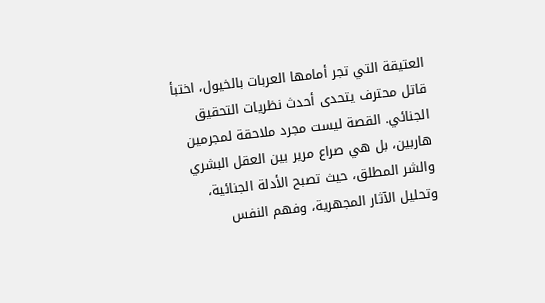العتيقة التي تجر أمامها العربات بالخيول، اختبأ قاتل محترف يتحدى أحدث نظريات التحقيق الجنائي. القصة ليست مجرد ملاحقة لمجرمين هاربين، بل هي صراع مرير بين العقل البشري والشر المطلق، حيث تصبح الأدلة الجنائية، وتحليل الآثار المجهرية، وفهم النفس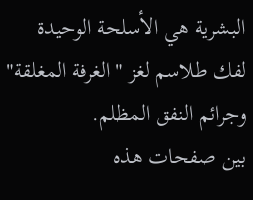البشرية هي الأسلحة الوحيدة لفك طلاسم لغز "الغرفة المغلقة" وجرائم النفق المظلم.
بين صفحات هذه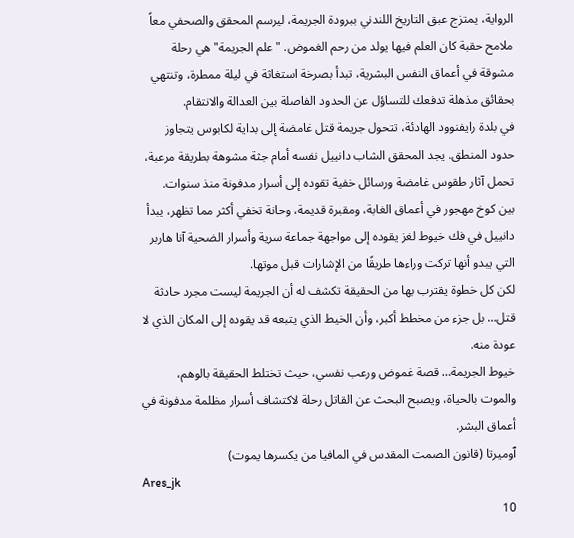الرواية، يمتزج عبق التاريخ اللندني ببرودة الجريمة، ليرسم المحقق والصحفي معاً ملامح حقبة كان العلم فيها يولد من رحم الغموض. "علم الجريمة" هي رحلة مشوقة في أعماق النفس البشرية، تبدأ بصرخة استغاثة في ليلة ممطرة، وتنتهي بحقائق مذهلة تدفعك للتساؤل عن الحدود الفاصلة بين العدالة والانتقام.
في بلدة رايفنوود الهادئة، تتحول جريمة قتل غامضة إلى بداية لكابوس يتجاوز حدود المنطق. يجد المحقق الشاب دانييل نفسه أمام جثة مشوهة بطريقة مرعبة، تحمل آثار طقوس غامضة ورسائل خفية تقوده إلى أسرار مدفونة منذ سنوات.
بين كوخ مهجور في أعماق الغابة، ومقبرة قديمة، وحانة تخفي أكثر مما تظهر، يبدأ دانييل في فك خيوط لغز يقوده إلى مواجهة جماعة سرية وأسرار الضحية آنا هاربر التي يبدو أنها تركت وراءها طريقًا من الإشارات قبل موتها.
لكن كل خطوة يقترب بها من الحقيقة تكشف له أن الجريمة ليست مجرد حادثة قتل… بل جزء من مخطط أكبر، وأن الخيط الذي يتبعه قد يقوده إلى المكان الذي لا عودة منه.
خيوط الجريمة… قصة غموض ورعب نفسي، حيث تختلط الحقيقة بالوهم، والموت بالحياة، ويصبح البحث عن القاتل رحلة لاكتشاف أسرار مظلمة مدفونة في أعماق البشر.
ٱوميرتا (قانون الصمت المقدس في المافيا من يكسرها يموت)
Ares_jk
10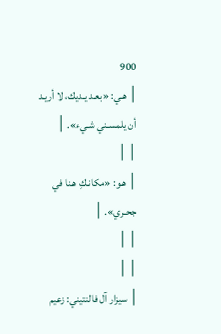900
│ هـي: «بعـد يـديك، لا أريـد أن يلمسـني شـيء». │
│ │
│ هـو: «مكانـكِ هـنا في جحـري». │
│ │
│ │
│ سيزار آل فالنتيني: زعيم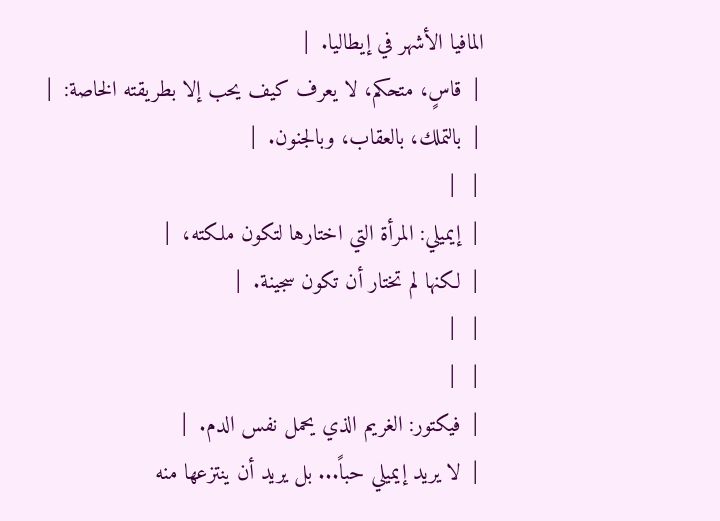المافيا الأشهر في إيطاليا. │
│ قاسٍ، متحكم، لا يعرف كيف يحب إلا بطريقته الخاصة: │
│ بالتملك، بالعقاب، وبالجنون. │
│ │
│ إيميلي: المرأة التي اختارها لتكون ملكته، │
│ لكنها لم تختار أن تكون سجينة. │
│ │
│ │
│ فيكتور: الغريم الذي يحمل نفس الدم. │
│ لا يريد إيميلي حباً... بل يريد أن ينتزعها منه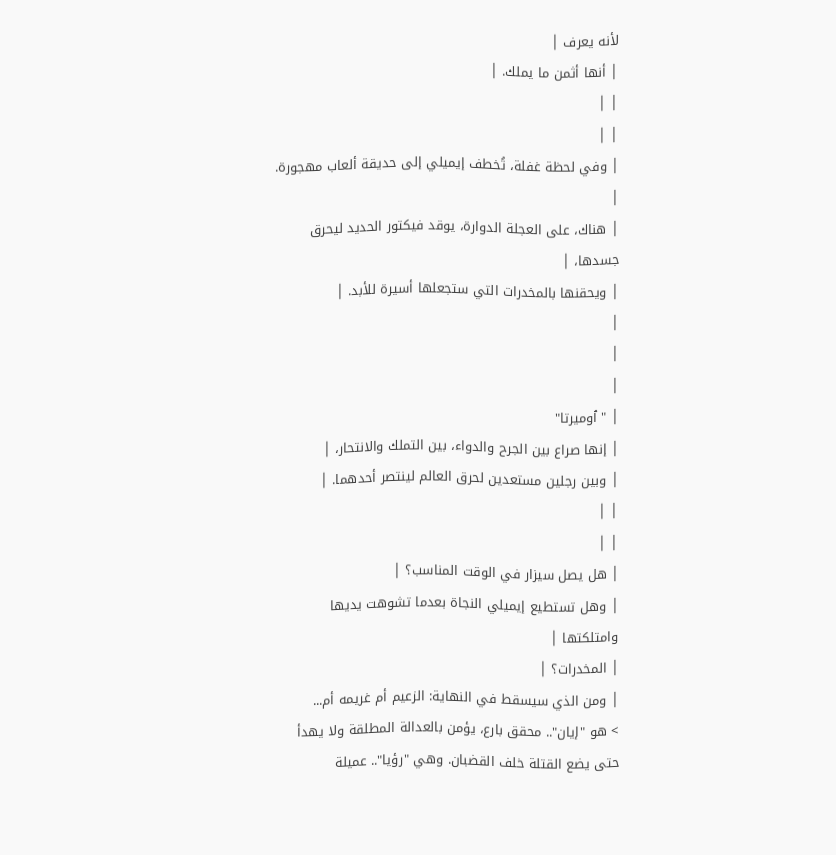لأنه يعرف │
│ أنها أثمن ما يملك. │
│ │
│ │
│ وفي لحظة غفلة، تُخطف إيميلي إلى حديقة ألعاب مهجورة. │
│ هناك، على العجلة الدوارة، يوقد فيكتور الحديد ليحرق جسدها، │
│ ويحقنها بالمخدرات التي ستجعلها أسيرة للأبد. │
│
│
│
│ "ٱوميرتا"
│ إنها صراع بين الجرح والدواء، بين التملك والانتحار، │
│ وبين رجلين مستعدين لحرق العالم لينتصر أحدهما. │
│ │
│ │
│ هل يصل سيزار في الوقت المناسب؟ │
│ وهل تستطيع إيميلي النجاة بعدما تشوهت يديها وامتلكتها │
│ المخدرات؟ │
│ ومن الذي سيسقط في النهاية: الزعيم أم غريمه أم...
> هو "إيان".. محقق بارع، يؤمن بالعدالة المطلقة ولا يهدأ حتى يضع القتلة خلف القضبان. وهي "رؤيا".. عميلة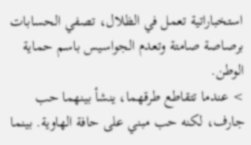استخباراتية تعمل في الظلال، تصفي الحسابات برصاصة صامتة وتعدم الجواسيس باسم حماية الوطن.
> عندما تتقاطع طرقهما، ينشأ بينهما حب جارف، لكنه حب مبني على حافة الهاوية. بينما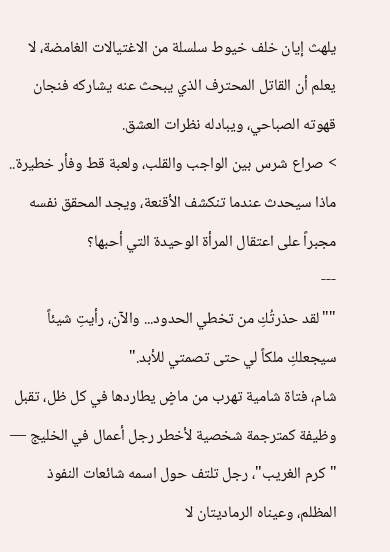يلهث إيان خلف خيوط سلسلة من الاغتيالات الغامضة، لا يعلم أن القاتل المحترف الذي يبحث عنه يشاركه فنجان قهوته الصباحي، ويبادله نظرات العشق.
> صراع شرس بين الواجب والقلب، ولعبة قط وفأر خطيرة.. ماذا سيحدث عندما تنكشف الأقنعة، ويجد المحقق نفسه مجبراً على اعتقال المرأة الوحيدة التي أحبها؟
---
""لقد حذرتُكِ من تخطي الحدود... والآن، رأيتِ شيئاً سيجعلكِ ملكاً لي حتى تصمتي للأبد."
شام، فتاة شامية تهرب من ماضٍ يطاردها في كل ظل، تقبل وظيفة كمترجمة شخصية لأخطر رجل أعمال في الخليج — "كرم الغريب"، رجل تلتف حول اسمه شائعات النفوذ المظلم، وعيناه الرماديتان لا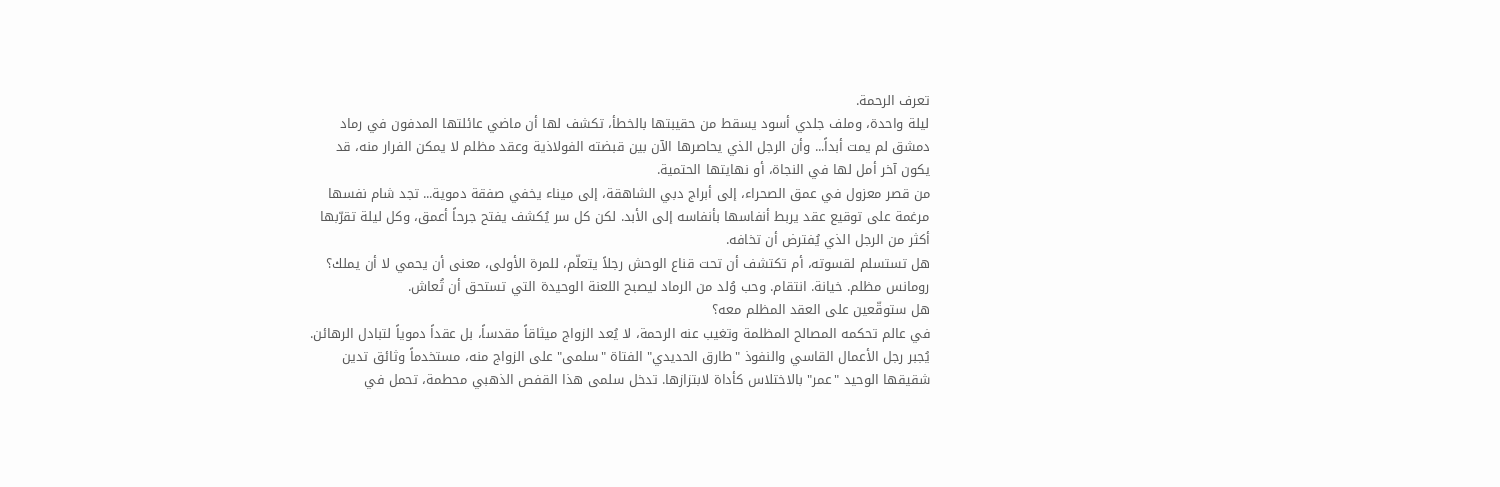تعرف الرحمة.
ليلة واحدة، وملف جلدي أسود يسقط من حقيبتها بالخطأ، تكشف لها أن ماضي عائلتها المدفون في رماد دمشق لم يمت أبداً... وأن الرجل الذي يحاصرها الآن بين قبضته الفولاذية وعقد مظلم لا يمكن الفرار منه، قد يكون آخر أمل لها في النجاة، أو نهايتها الحتمية.
من قصر معزول في عمق الصحراء، إلى أبراج دبي الشاهقة، إلى ميناء يخفي صفقة دموية... تجد شام نفسها مرغمة على توقيع عقد يربط أنفاسها بأنفاسه إلى الأبد. لكن كل سر يُكشف يفتح جرحاً أعمق، وكل ليلة تقرّبها أكثر من الرجل الذي يُفترض أن تخافه.
هل تستسلم لقسوته، أم تكتشف أن تحت قناع الوحش رجلاً يتعلّم، للمرة الأولى، معنى أن يحمي لا أن يملك؟
رومانس مظلم. خيانة. انتقام. وحب وُلد من الرماد ليصبح اللعنة الوحيدة التي تستحق أن تُعاش.
هل ستوقّعين على العقد المظلم معه؟
في عالم تحكمه المصالح المظلمة وتغيب عنه الرحمة، لا يُعد الزواج ميثاقاً مقدساً، بل عقداً دموياً لتبادل الرهائن.
يُجبر رجل الأعمال القاسي والنفوذ "طارق الحديدي" الفتاة "سلمى" على الزواج منه، مستخدماً وثائق تدين شقيقها الوحيد "عمر" بالاختلاس كأداة لابتزازها. تدخل سلمى هذا القفص الذهبي محطمة، تحمل في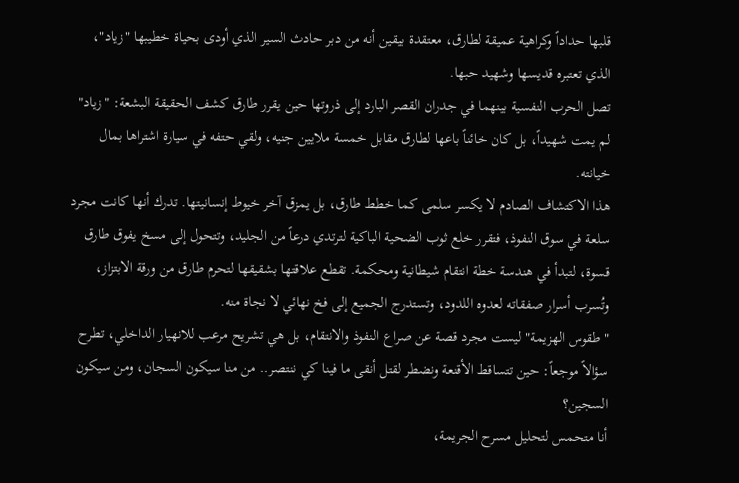قلبها حداداً وكراهية عميقة لطارق، معتقدة بيقين أنه من دبر حادث السير الذي أودى بحياة خطيبها "زياد"، الذي تعتبره قديسها وشهيد حبها.
تصل الحرب النفسية بينهما في جدران القصر البارد إلى ذروتها حين يقرر طارق كشف الحقيقة البشعة: "زياد" لم يمت شهيداً، بل كان خائناً باعها لطارق مقابل خمسة ملايين جنيه، ولقي حتفه في سيارة اشتراها بمال خيانته.
هذا الاكتشاف الصادم لا يكسر سلمى كما خطط طارق، بل يمزق آخر خيوط إنسانيتها. تدرك أنها كانت مجرد سلعة في سوق النفوذ، فتقرر خلع ثوب الضحية الباكية لترتدي درعاً من الجليد، وتتحول إلى مسخ يفوق طارق قسوة، لتبدأ في هندسة خطة انتقام شيطانية ومحكمة. تقطع علاقتها بشقيقها لتحرم طارق من ورقة الابتزاز، وتُسرب أسرار صفقاته لعدوه اللدود، وتستدرج الجميع إلى فخ نهائي لا نجاة منه.
"طقوس الهزيمة" ليست مجرد قصة عن صراع النفوذ والانتقام، بل هي تشريح مرعب للانهيار الداخلي، تطرح سؤالاً موجعاً: حين تتساقط الأقنعة ونضطر لقتل أنقى ما فينا كي ننتصر.. من منا سيكون السجان، ومن سيكون السجين؟
أنا متحمس لتحليل مسرح الجريمة،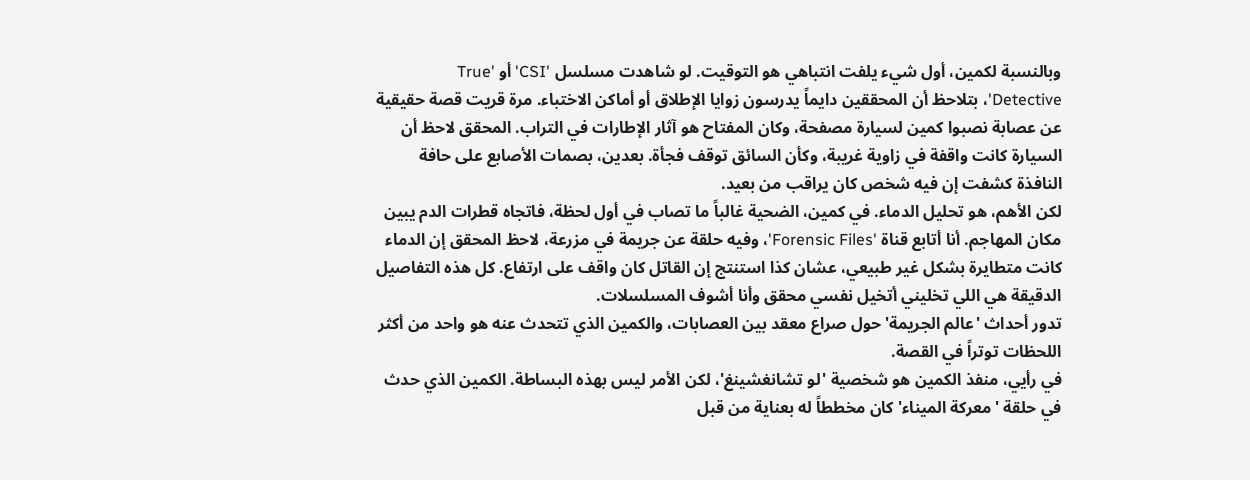وبالنسبة لكمين، أول شيء يلفت انتباهي هو التوقيت. لو شاهدت مسلسل 'CSI' أو 'True Detective'، بتلاحظ أن المحققين دايماً يدرسون زوايا الإطلاق أو أماكن الاختباء. مرة قريت قصة حقيقية عن عصابة نصبوا كمين لسيارة مصفحة، وكان المفتاح هو آثار الإطارات في التراب. المحقق لاحظ أن السيارة كانت واقفة في زاوية غريبة، وكأن السائق توقف فجأة. بعدين، بصمات الأصابع على حافة النافذة كشفت إن فيه شخص كان يراقب من بعيد.
لكن الأهم، هو تحليل الدماء. في كمين، الضحية غالباً ما تصاب في أول لحظة، فاتجاه قطرات الدم يبين مكان المهاجم. أنا أتابع قناة 'Forensic Files'، وفيه حلقة عن جريمة في مزرعة، لاحظ المحقق إن الدماء كانت متطايرة بشكل غير طبيعي، عشان كذا استنتج إن القاتل كان واقف على ارتفاع. كل هذه التفاصيل الدقيقة هي اللي تخليني أتخيل نفسي محقق وأنا أشوف المسلسلات.
تدور أحداث 'عالم الجريمة' حول صراع معقد بين العصابات، والكمين الذي تتحدث عنه هو واحد من أكثر اللحظات توتراً في القصة.
في رأيي، منفذ الكمين هو شخصية 'لو تشانغشينغ'، لكن الأمر ليس بهذه البساطة. الكمين الذي حدث في حلقة 'معركة الميناء' كان مخططاً له بعناية من قبل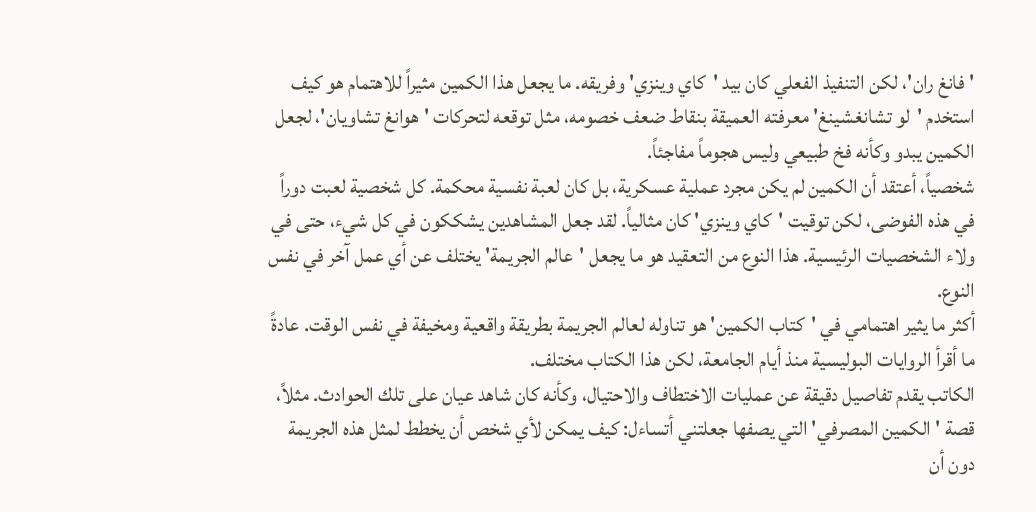'فانغ ران'، لكن التنفيذ الفعلي كان بيد 'كاي وينزي' وفريقه. ما يجعل هذا الكمين مثيراً للاهتمام هو كيف استخدم 'لو تشانغشينغ' معرفته العميقة بنقاط ضعف خصومه، مثل توقعه لتحركات 'هوانغ تشاويان'، لجعل الكمين يبدو وكأنه فخ طبيعي وليس هجوماً مفاجئاً.
شخصياً، أعتقد أن الكمين لم يكن مجرد عملية عسكرية، بل كان لعبة نفسية محكمة. كل شخصية لعبت دوراً في هذه الفوضى، لكن توقيت 'كاي وينزي' كان مثالياً. لقد جعل المشاهدين يشككون في كل شيء، حتى في ولاء الشخصيات الرئيسية. هذا النوع من التعقيد هو ما يجعل 'عالم الجريمة' يختلف عن أي عمل آخر في نفس النوع.
أكثر ما يثير اهتمامي في 'كتاب الكمين' هو تناوله لعالم الجريمة بطريقة واقعية ومخيفة في نفس الوقت. عادةً ما أقرأ الروايات البوليسية منذ أيام الجامعة، لكن هذا الكتاب مختلف.
الكاتب يقدم تفاصيل دقيقة عن عمليات الاختطاف والاحتيال، وكأنه كان شاهد عيان على تلك الحوادث. مثلاً، قصة 'الكمين المصرفي' التي يصفها جعلتني أتساءل: كيف يمكن لأي شخص أن يخطط لمثل هذه الجريمة دون أن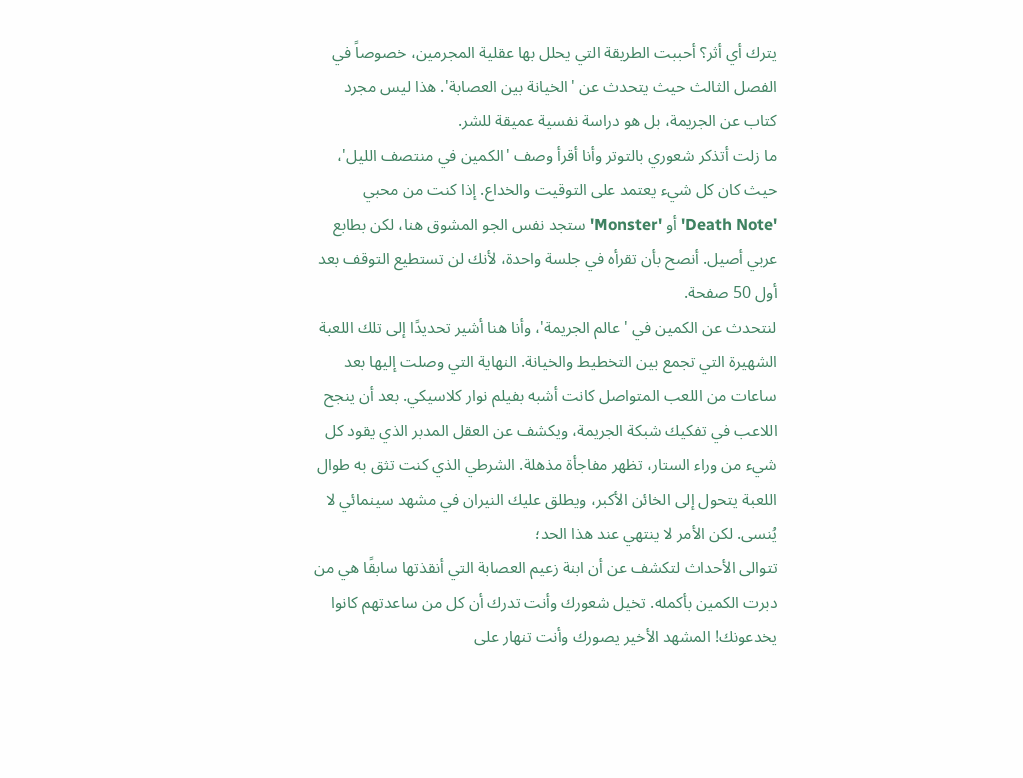يترك أي أثر؟ أحببت الطريقة التي يحلل بها عقلية المجرمين، خصوصاً في الفصل الثالث حيث يتحدث عن 'الخيانة بين العصابة'. هذا ليس مجرد كتاب عن الجريمة، بل هو دراسة نفسية عميقة للشر.
ما زلت أتذكر شعوري بالتوتر وأنا أقرأ وصف 'الكمين في منتصف الليل'، حيث كان كل شيء يعتمد على التوقيت والخداع. إذا كنت من محبي 'Death Note' أو 'Monster' ستجد نفس الجو المشوق هنا، لكن بطابع عربي أصيل. أنصح بأن تقرأه في جلسة واحدة، لأنك لن تستطيع التوقف بعد أول 50 صفحة.
لنتحدث عن الكمين في 'عالم الجريمة'، وأنا هنا أشير تحديدًا إلى تلك اللعبة الشهيرة التي تجمع بين التخطيط والخيانة. النهاية التي وصلت إليها بعد ساعات من اللعب المتواصل كانت أشبه بفيلم نوار كلاسيكي. بعد أن ينجح اللاعب في تفكيك شبكة الجريمة، ويكشف عن العقل المدبر الذي يقود كل شيء من وراء الستار، تظهر مفاجأة مذهلة. الشرطي الذي كنت تثق به طوال اللعبة يتحول إلى الخائن الأكبر، ويطلق عليك النيران في مشهد سينمائي لا يُنسى. لكن الأمر لا ينتهي عند هذا الحد؛
تتوالى الأحداث لتكشف عن أن ابنة زعيم العصابة التي أنقذتها سابقًا هي من دبرت الكمين بأكمله. تخيل شعورك وأنت تدرك أن كل من ساعدتهم كانوا يخدعونك! المشهد الأخير يصورك وأنت تنهار على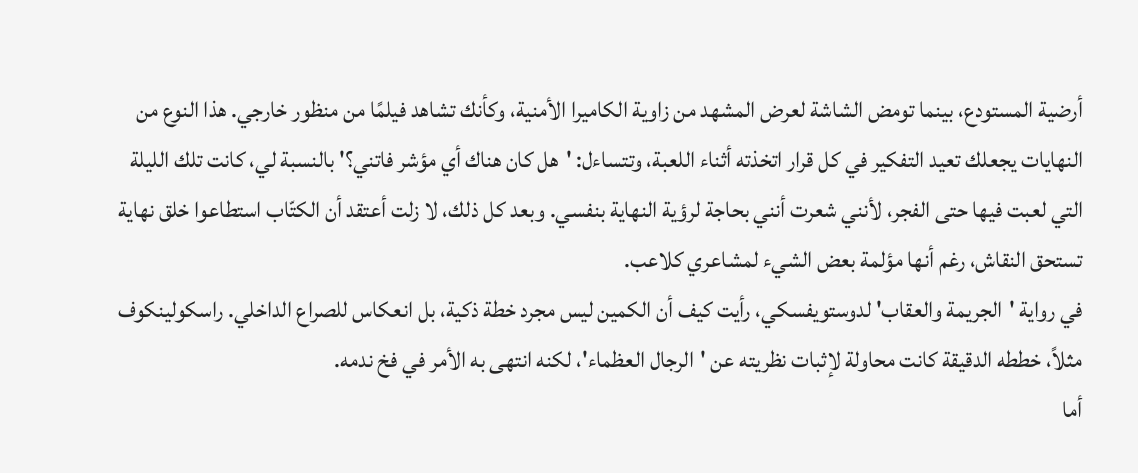أرضية المستودع، بينما تومض الشاشة لعرض المشهد من زاوية الكاميرا الأمنية، وكأنك تشاهد فيلمًا من منظور خارجي. هذا النوع من النهايات يجعلك تعيد التفكير في كل قرار اتخذته أثناء اللعبة، وتتساءل: 'هل كان هناك أي مؤشر فاتني؟' بالنسبة لي، كانت تلك الليلة التي لعبت فيها حتى الفجر، لأنني شعرت أنني بحاجة لرؤية النهاية بنفسي. وبعد كل ذلك، لا زلت أعتقد أن الكتّاب استطاعوا خلق نهاية تستحق النقاش، رغم أنها مؤلمة بعض الشيء لمشاعري كلاعب.
في رواية 'الجريمة والعقاب' لدوستويفسكي، رأيت كيف أن الكمين ليس مجرد خطة ذكية، بل انعكاس للصراع الداخلي. راسكولينكوف مثلاً، خططه الدقيقة كانت محاولة لإثبات نظريته عن 'الرجال العظماء'، لكنه انتهى به الأمر في فخ ندمه.
أما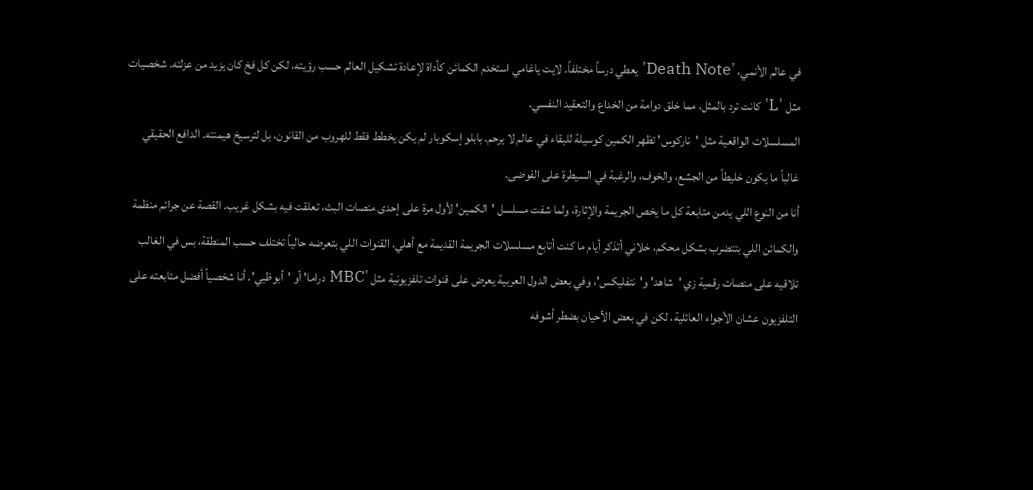في عالم الأنمي، 'Death Note' يعطي درساً مختلفاً. لايت ياغامي استخدم الكمائن كأداة لإعادة تشكيل العالم حسب رؤيته، لكن كل فخ كان يزيد من عزلته. شخصيات مثل 'L' كانت ترد بالمثل، مما خلق دوامة من الخداع والتعقيد النفسي.
المسلسلات الواقعية مثل 'ناركوس' تظهر الكمين كوسيلة للبقاء في عالم لا يرحم. بابلو إسكوبار لم يكن يخطط فقط للهروب من القانون، بل لترسيخ هيمنته. الدافع الحقيقي غالباً ما يكون خليطاً من الجشع، والخوف، والرغبة في السيطرة على الفوضى.
أنا من النوع اللي يدمن متابعة كل ما يخص الجريمة والإثارة، ولما شفت مسلسل 'الكمين' لأول مرة على إحدى منصات البث، تعلقت فيه بشكل غريب. القصة عن جرائم منظمة والكمائن اللي بتتضرب بشكل محكم، خلاني أتذكر أيام ما كنت أتابع مسلسلات الجريمة القديمة مع أهلي. القنوات اللي بتعرضه حالياً تختلف حسب المنطقة، بس في الغالب تلاقيه على منصات رقمية زي 'شاهد' و'نتفليكس'، وفي بعض الدول العربية يعرض على قنوات تلفزيونية مثل 'MBC دراما' أو 'أبوظبي'. أنا شخصياً أفضل متابعته على التلفزيون عشان الأجواء العائلية، لكن في بعض الأحيان بضطر أشوفه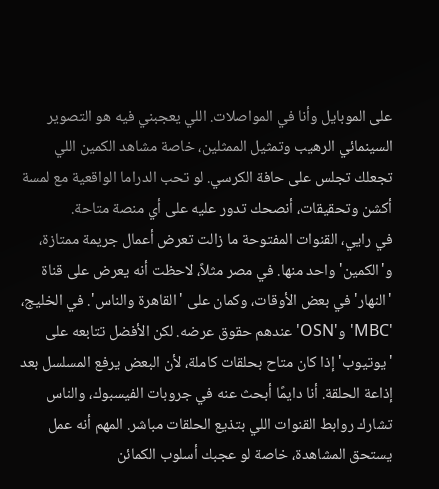على الموبايل وأنا في المواصلات. اللي يعجبني فيه هو التصوير السينمائي الرهيب وتمثيل الممثلين، خاصة مشاهد الكمين اللي تجعلك تجلس على حافة الكرسي. لو تحب الدراما الواقعية مع لمسة أكشن وتحقيقات، أنصحك تدور عليه على أي منصة متاحة.
في رايي، القنوات المفتوحة ما زالت تعرض أعمال جريمة ممتازة، و'الكمين' واحد منها. في مصر مثلاً، لاحظت أنه يعرض على قناة 'النهار' في بعض الأوقات، وكمان على 'القاهرة والناس'. في الخليج، 'MBC' و'OSN' عندهم حقوق عرضه. لكن الأفضل تتابعه على 'يوتيوب' إذا كان متاح بحلقات كاملة، لأن البعض يرفع المسلسل بعد إذاعة الحلقة. أنا دايمًا أبحث عنه في جروبات الفيسبوك، والناس تشارك روابط القنوات اللي بتذيع الحلقات مباشر. المهم أنه عمل يستحق المشاهدة، خاصة لو عجبك أسلوب الكمائن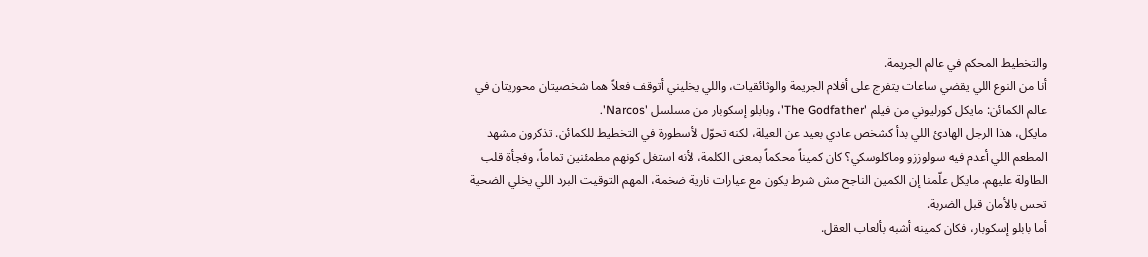والتخطيط المحكم في عالم الجريمة.
أنا من النوع اللي يقضي ساعات يتفرج على أفلام الجريمة والوثائقيات، واللي يخليني أتوقف فعلاً هما شخصيتان محوريتان في عالم الكمائن: مايكل كورليوني من فيلم 'The Godfather'، وبابلو إسكوبار من مسلسل 'Narcos'.
مايكل، هذا الرجل الهادئ اللي بدأ كشخص عادي بعيد عن العيلة، لكنه تحوّل لأسطورة في التخطيط للكمائن. تذكرون مشهد المطعم اللي أعدم فيه سولوززو وماكلوسكي؟ كان كميناً محكماً بمعنى الكلمة، لأنه استغل كونهم مطمئنين تماماً، وفجأة قلب الطاولة عليهم. مايكل علّمنا إن الكمين الناجح مش شرط يكون مع عيارات نارية ضخمة، المهم التوقيت البرد اللي يخلي الضحية تحس بالأمان قبل الضربة.
أما بابلو إسكوبار، فكان كمينه أشبه بألعاب العقل.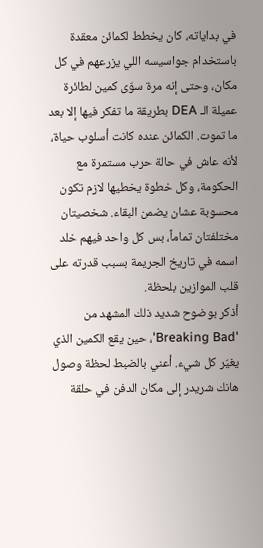في بداياته، كان يخطط لكمائن معقدة باستخدام جواسيسه اللي يزرعهم في كل مكان، وحتى إنه مرة سوّى كمين لطائرة عميلة الـ DEA بطريقة ما تفكر فيها إلا بعد ما تموت. الكمائن عنده كانت أسلوب حياة، لأنه عاش في حالة حرب مستمرة مع الحكومة، وكل خطوة يخطيها لازم تكون محسوبة عشان يضمن البقاء. شخصيتان مختلفتان تماماً، بس كل واحد فيهم خلد اسمه في تاريخ الجريمة بسبب قدرته على قلب الموازين بلحظة.
أذكر بوضوح شديد ذلك المشهد من 'Breaking Bad'، حين يقع الكمين الذي يغيّر كل شيء. أعني بالضبط لحظة وصول هانك شريدر إلى مكان الدفن في حلقة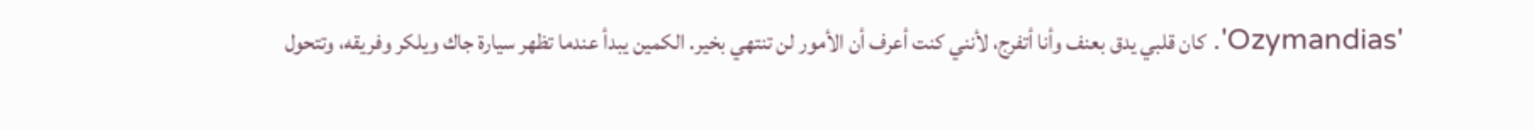'Ozymandias'. كان قلبي يدق بعنف وأنا أتفرج، لأنني كنت أعرف أن الأمور لن تنتهي بخير. الكمين يبدأ عندما تظهر سيارة جاك ويلكر وفريقه، وتتحول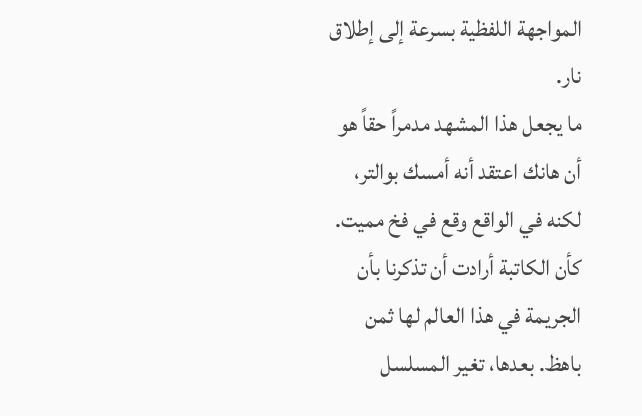المواجهة اللفظية بسرعة إلى إطلاق نار.
ما يجعل هذا المشهد مدمراً حقاً هو أن هانك اعتقد أنه أمسك بوالتر، لكنه في الواقع وقع في فخ مميت. كأن الكاتبة أرادت أن تذكرنا بأن الجريمة في هذا العالم لها ثمن باهظ. بعدها، تغير المسلسل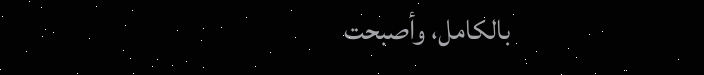بالكامل، وأصبحت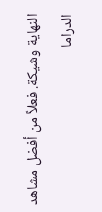النهاية وشيكة. فعلاً من أفضل مشاهد الدراما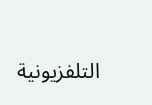التلفزيونية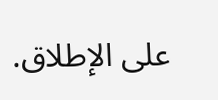على الإطلاق.